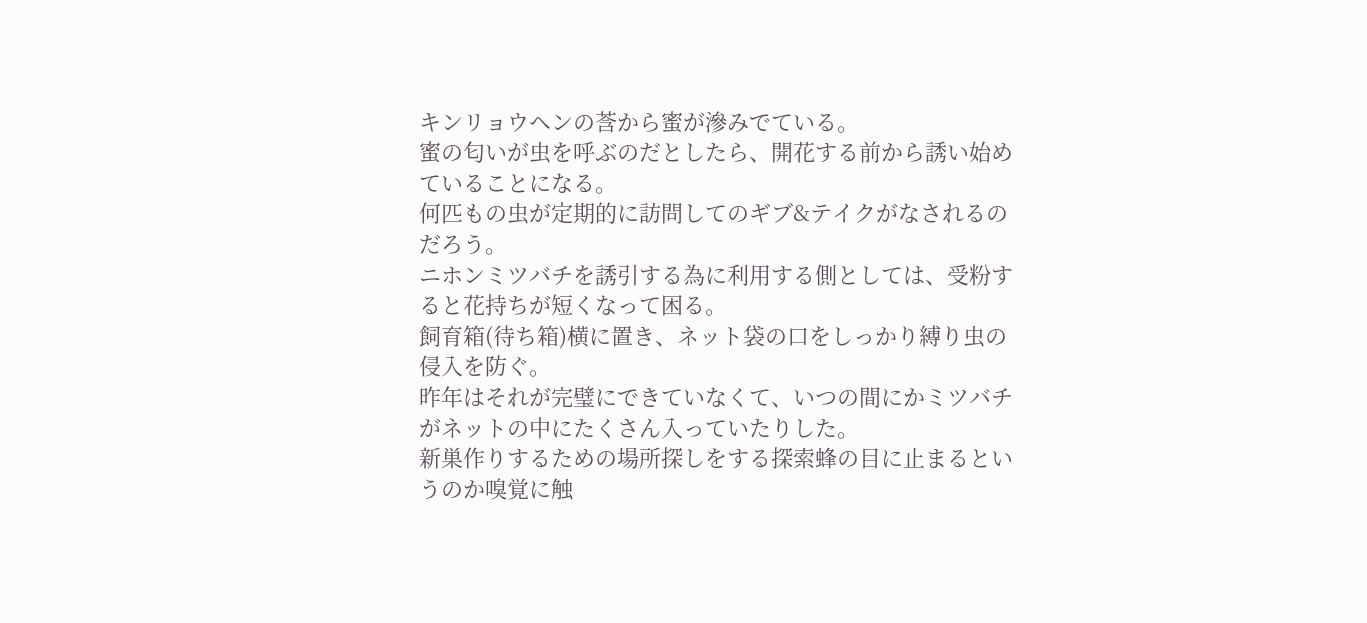キンリョウヘンの莟から蜜が滲みでている。
蜜の匂いが虫を呼ぶのだとしたら、開花する前から誘い始めていることになる。
何匹もの虫が定期的に訪問してのギブ&テイクがなされるのだろう。
ニホンミツバチを誘引する為に利用する側としては、受粉すると花持ちが短くなって困る。
飼育箱(待ち箱)横に置き、ネット袋の口をしっかり縛り虫の侵入を防ぐ。
昨年はそれが完璧にできていなくて、いつの間にかミツバチがネットの中にたくさん入っていたりした。
新巣作りするための場所探しをする探索蜂の目に止まるというのか嗅覚に触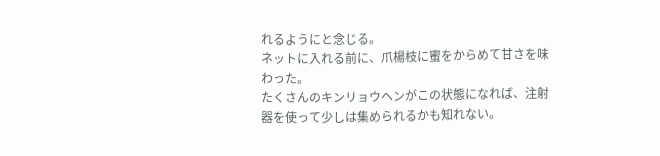れるようにと念じる。
ネットに入れる前に、爪楊枝に蜜をからめて甘さを味わった。
たくさんのキンリョウヘンがこの状態になれば、注射器を使って少しは集められるかも知れない。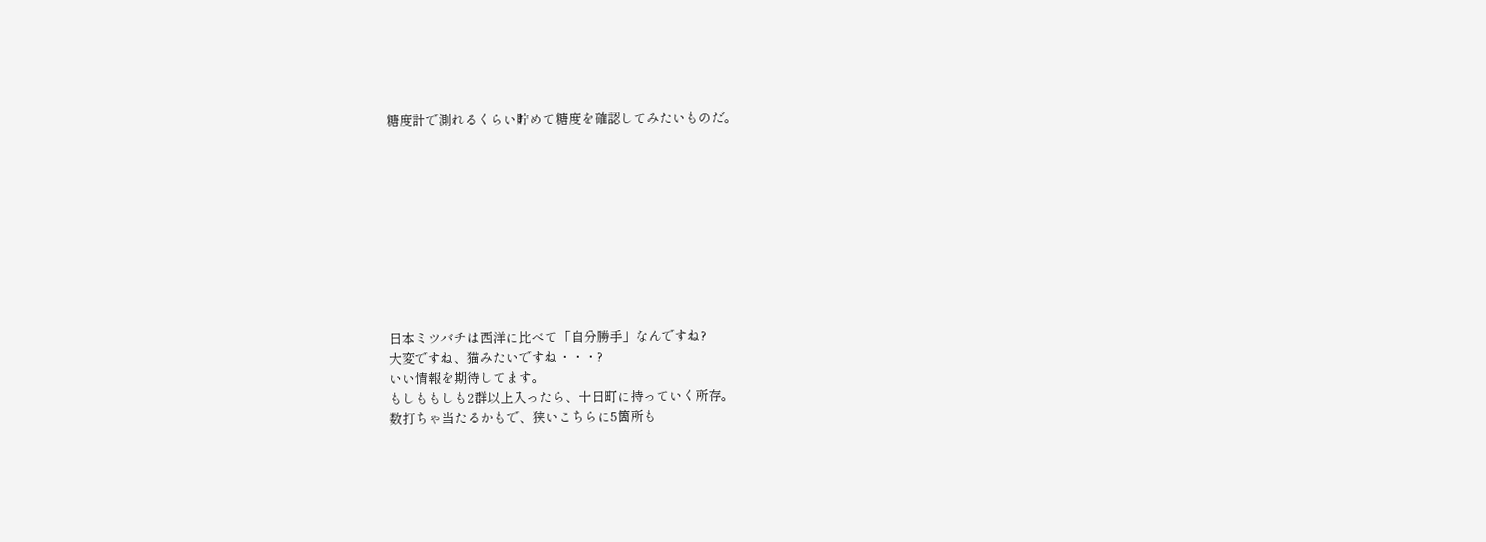糖度計で測れるくらい貯めて糖度を確認してみたいものだ。










日本ミツバチは西洋に比べて「自分勝手」なんですね?
大変ですね、猫みたいですね・・・?
いい情報を期待してます。
もしももしも2群以上入ったら、十日町に持っていく所存。
数打ちゃ当たるかもで、狭いこちらに5箇所も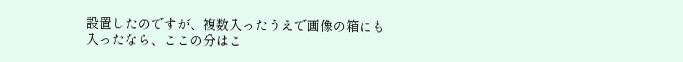設置したのですが、複数入ったうえで画像の箱にも入ったなら、ここの分はこ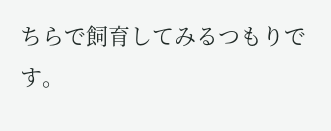ちらで飼育してみるつもりです。